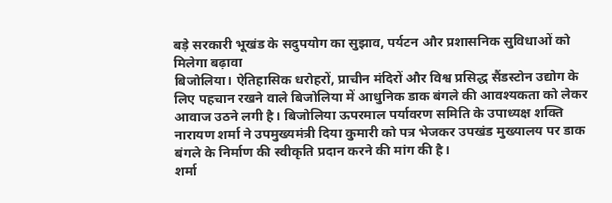बड़े सरकारी भूखंड के सदुपयोग का सुझाव, पर्यटन और प्रशासनिक सुविधाओं को मिलेगा बढ़ावा
बिजोलिया। ऐतिहासिक धरोहरों, प्राचीन मंदिरों और विश्व प्रसिद्ध सैंडस्टोन उद्योग के लिए पहचान रखने वाले बिजोलिया में आधुनिक डाक बंगले की आवश्यकता को लेकर आवाज उठने लगी है। बिजोलिया ऊपरमाल पर्यावरण समिति के उपाध्यक्ष शक्ति नारायण शर्मा ने उपमुख्यमंत्री दिया कुमारी को पत्र भेजकर उपखंड मुख्यालय पर डाक बंगले के निर्माण की स्वीकृति प्रदान करने की मांग की है।
शर्मा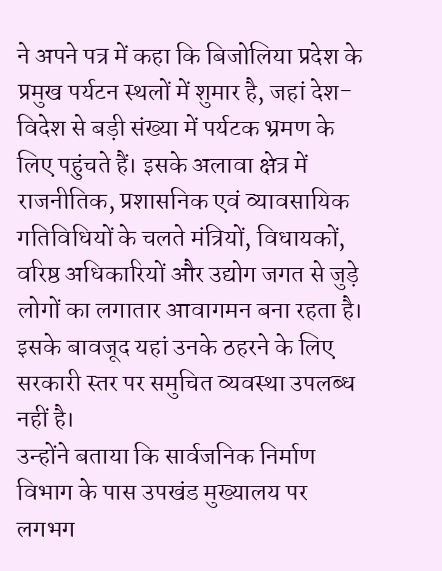ने अपने पत्र में कहा कि बिजोलिया प्रदेश के प्रमुख पर्यटन स्थलों में शुमार है, जहां देश-विदेश से बड़ी संख्या में पर्यटक भ्रमण के लिए पहुंचते हैं। इसके अलावा क्षेत्र में राजनीतिक, प्रशासनिक एवं व्यावसायिक गतिविधियों के चलते मंत्रियों, विधायकों, वरिष्ठ अधिकारियों और उद्योग जगत से जुड़े लोगों का लगातार आवागमन बना रहता है। इसके बावजूद यहां उनके ठहरने के लिए सरकारी स्तर पर समुचित व्यवस्था उपलब्ध नहीं है।
उन्होंने बताया कि सार्वजनिक निर्माण विभाग के पास उपखंड मुख्यालय पर लगभग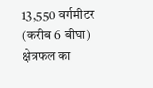13,550 वर्गमीटर (करीब 6 बीघा) क्षेत्रफल का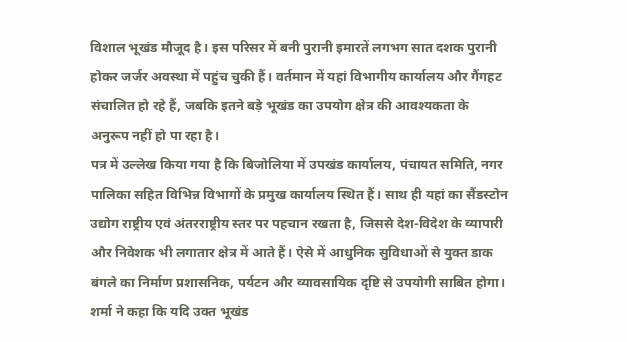विशाल भूखंड मौजूद है। इस परिसर में बनी पुरानी इमारतें लगभग सात दशक पुरानी होकर जर्जर अवस्था में पहुंच चुकी हैं। वर्तमान में यहां विभागीय कार्यालय और गैंगहट संचालित हो रहे हैं, जबकि इतने बड़े भूखंड का उपयोग क्षेत्र की आवश्यकता के अनुरूप नहीं हो पा रहा है।
पत्र में उल्लेख किया गया है कि बिजोलिया में उपखंड कार्यालय, पंचायत समिति, नगर पालिका सहित विभिन्न विभागों के प्रमुख कार्यालय स्थित हैं। साथ ही यहां का सैंडस्टोन उद्योग राष्ट्रीय एवं अंतरराष्ट्रीय स्तर पर पहचान रखता है, जिससे देश-विदेश के व्यापारी और निवेशक भी लगातार क्षेत्र में आते हैं। ऐसे में आधुनिक सुविधाओं से युक्त डाक बंगले का निर्माण प्रशासनिक, पर्यटन और व्यावसायिक दृष्टि से उपयोगी साबित होगा।
शर्मा ने कहा कि यदि उक्त भूखंड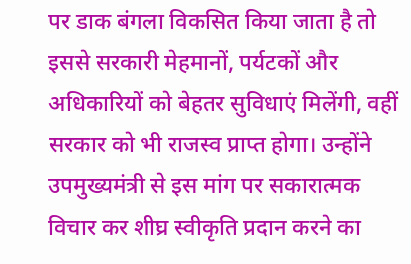पर डाक बंगला विकसित किया जाता है तो इससे सरकारी मेहमानों, पर्यटकों और अधिकारियों को बेहतर सुविधाएं मिलेंगी, वहीं सरकार को भी राजस्व प्राप्त होगा। उन्होंने उपमुख्यमंत्री से इस मांग पर सकारात्मक विचार कर शीघ्र स्वीकृति प्रदान करने का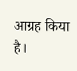आग्रह किया है।